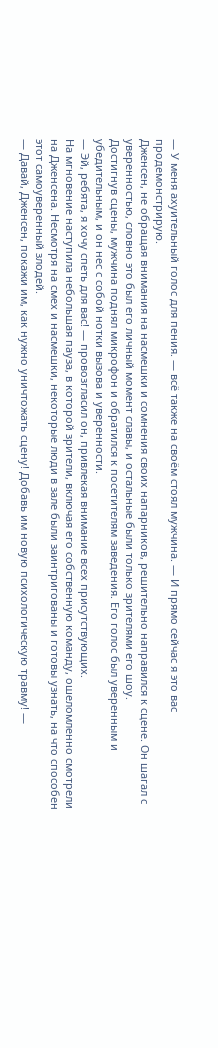— У меня ахуительный голос для пения. — всё также на своём стоял мужчина. — И прямо сейчас я это вас продемонстрирую.
Дженсен, не обращая внимания на насмешки и сомнения своих напарников, решительно направился к сцене. Он шагал с уверенностью, словно это был его личный момент славы, и остальные были только зрителями его шоу.
Достигнув сцены, мужчина поднял микрофон и обратился к посетителям заведения. Его голос был уверенным и убедительным, и он нес с собой нотки вызова и уверенности.
— Эй, ребята, я хочу спеть для вас! — провозгласил он, привлекая внимание всех присутствующих.
На мгновение наступила небольшая пауза, в которой зрители, включая его собственную команду, ошеломленно смотрели на Дженсена. Несмотря на смех и насмешки, некоторые люди в зале были заинтригованы и готовы узнать, на что способен этот самоуверенный злодей.
— Давай, Дженсен, покажи им, как нужно уничтожать сцену! Добавь им новую психологическую травму! —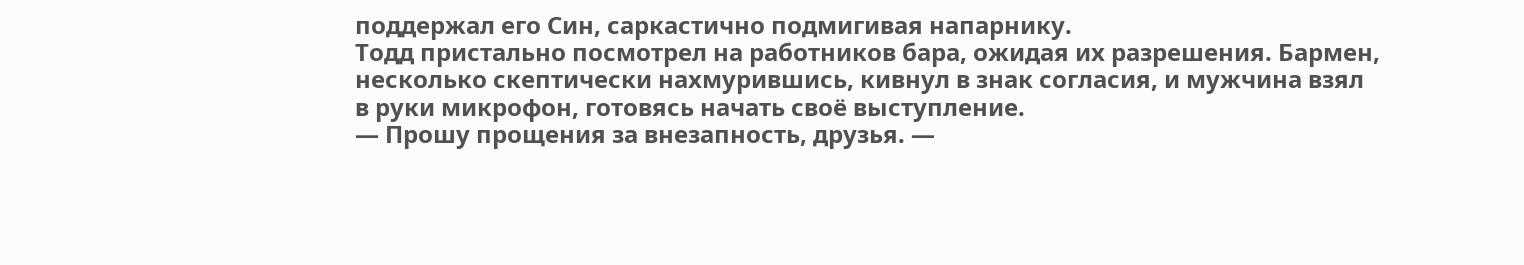поддержал его Син, саркастично подмигивая напарнику.
Тодд пристально посмотрел на работников бара, ожидая их разрешения. Бармен, несколько скептически нахмурившись, кивнул в знак согласия, и мужчина взял в руки микрофон, готовясь начать своё выступление.
— Прошу прощения за внезапность, друзья. —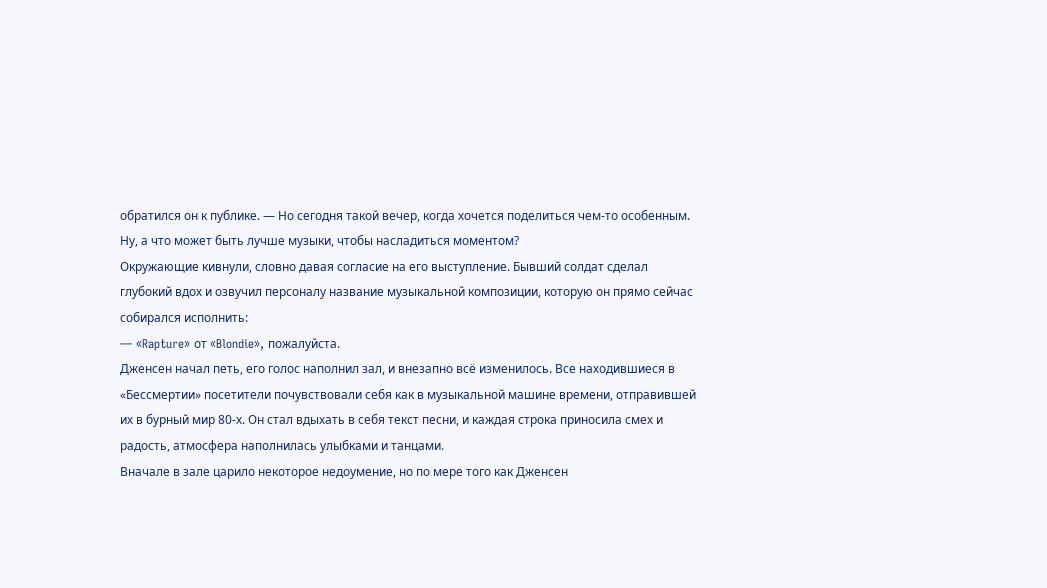обратился он к публике. — Но сегодня такой вечер, когда хочется поделиться чем-то особенным. Ну, а что может быть лучше музыки, чтобы насладиться моментом?
Окружающие кивнули, словно давая согласие на его выступление. Бывший солдат сделал глубокий вдох и озвучил персоналу название музыкальной композиции, которую он прямо сейчас собирался исполнить:
— «Rapture» от «Blondie», пожалуйста.
Дженсен начал петь, его голос наполнил зал, и внезапно всё изменилось. Все находившиеся в «Бессмертии» посетители почувствовали себя как в музыкальной машине времени, отправившей их в бурный мир 80-х. Он стал вдыхать в себя текст песни, и каждая строка приносила смех и радость, атмосфера наполнилась улыбками и танцами.
Вначале в зале царило некоторое недоумение, но по мере того как Дженсен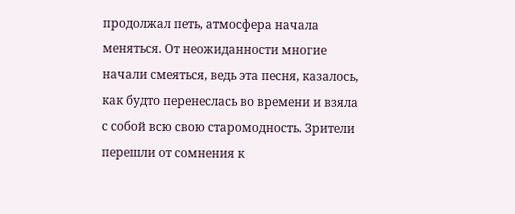продолжал петь, атмосфера начала меняться. От неожиданности многие начали смеяться, ведь эта песня, казалось, как будто перенеслась во времени и взяла с собой всю свою старомодность. Зрители перешли от сомнения к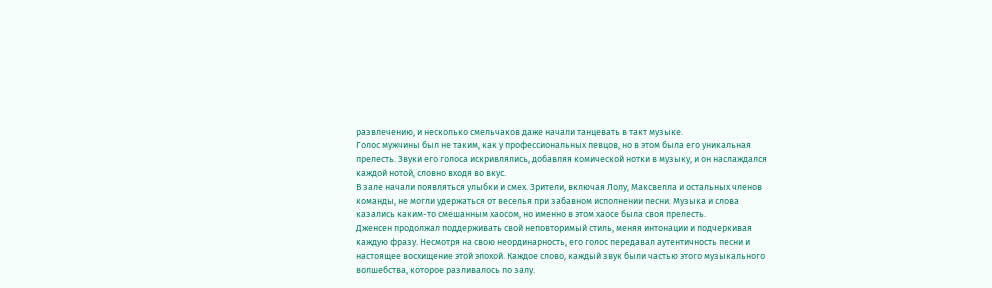развлечению, и несколько смельчаков даже начали танцевать в такт музыке.
Голос мужчины был не таким, как у профессиональных певцов, но в этом была его уникальная прелесть. Звуки его голоса искривлялись, добавляя комической нотки в музыку, и он наслаждался каждой нотой, словно входя во вкус.
В зале начали появляться улыбки и смех. Зрители, включая Лолу, Максвелла и остальных членов команды, не могли удержаться от веселья при забавном исполнении песни. Музыка и слова казались каким-то смешанным хаосом, но именно в этом хаосе была своя прелесть.
Дженсен продолжал поддерживать свой неповторимый стиль, меняя интонации и подчеркивая каждую фразу. Несмотря на свою неординарность, его голос передавал аутентичность песни и настоящее восхищение этой эпохой. Каждое слово, каждый звук были частью этого музыкального волшебства, которое разливалось по залу.